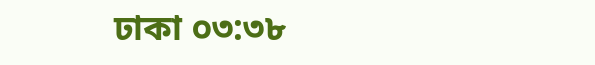ঢাকা ০৩:৩৮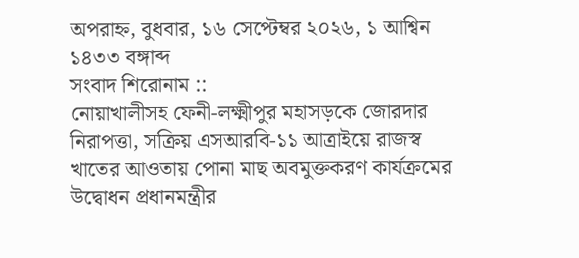অপরাহ্ন, বুধবার, ১৬ সেপ্টেম্বর ২০২৬, ১ আশ্বিন ১৪৩৩ বঙ্গাব্দ
সংবাদ শিরোনাম ::
নোয়াখালীসহ ফেনী-লক্ষ্মীপুর মহাসড়কে জোরদার নিরাপত্তা, সক্রিয় এসআরবি-১১ আত্রাইয়ে রাজস্ব খাতের আওতায় পোনা মাছ অবমুক্তকরণ কার্যক্রমের উদ্বোধন প্রধানমন্ত্রীর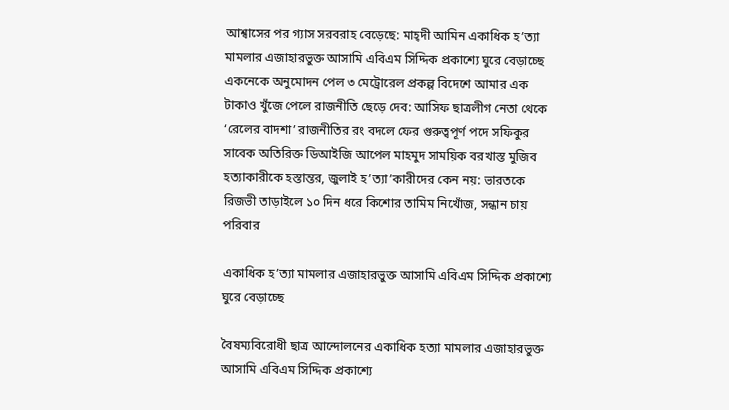আশ্বাসের পর গ্যাস সরবরাহ বেড়েছে: মাহ্দী আমিন একাধিক হ’ত্যা মামলার এজাহারভুক্ত আসামি এবিএম সিদ্দিক প্রকাশ্যে ঘুরে বেড়াচ্ছে একনেকে অনুমোদন পেল ৩ মেট্রোরেল প্রকল্প বিদেশে আমার এক টাকাও খুঁজে পেলে রাজনীতি ছেড়ে দেব: আসিফ ছাত্রলীগ নেতা থেকে ‘রেলের বাদশা’ রাজনীতির রং বদলে ফের গুরুত্বপূর্ণ পদে সফিকুর সাবেক অতিরিক্ত ডিআইজি আপেল মাহমুদ সাময়িক বরখাস্ত মুজিব হত্যাকারীকে হস্তান্তর, জুলাই হ’ত্যা’কারীদের কেন নয়: ভারতকে রিজভী তাড়াইলে ১০ দিন ধরে কিশোর তামিম নিখোঁজ, সন্ধান চায় পরিবার

একাধিক হ’ত্যা মামলার এজাহারভুক্ত আসামি এবিএম সিদ্দিক প্রকাশ্যে ঘুরে বেড়াচ্ছে

বৈষম্যবিরোধী ছাত্র আন্দোলনের একাধিক হত্যা মামলার এজাহারভুক্ত আসামি এবিএম সিদ্দিক প্রকাশ্যে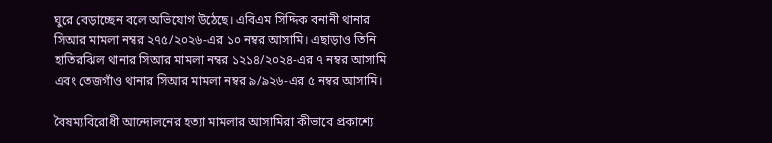ঘুরে বেড়াচ্ছেন বলে অভিযোগ উঠেছে। এবিএম সিদ্দিক বনানী থানার সিআর মামলা নম্বর ২৭৫/২০২৬-এর ১০ নম্বর আসামি। এছাড়াও তিনি হাতিরঝিল থানার সিআর মামলা নম্বর ১২১৪/২০২৪-এর ৭ নম্বর আসামি এবং তেজগাঁও থানার সিআর মামলা নম্বর ৯/৯২৬-এর ৫ নম্বর আসামি।

বৈষম্যবিরোধী আন্দোলনের হত্যা মামলার আসামিরা কীভাবে প্রকাশ্যে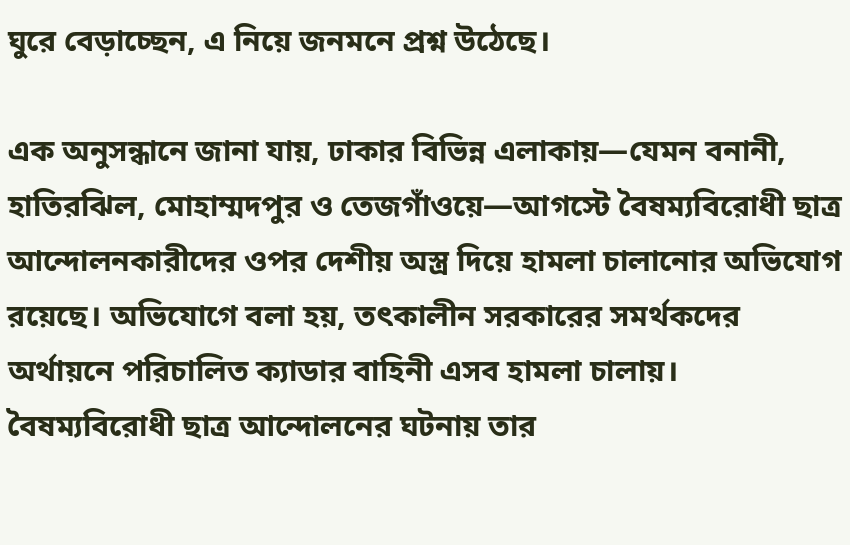ঘুরে বেড়াচ্ছেন, এ নিয়ে জনমনে প্রশ্ন উঠেছে।

এক অনুসন্ধানে জানা যায়, ঢাকার বিভিন্ন এলাকায়—যেমন বনানী, হাতিরঝিল, মোহাম্মদপুর ও তেজগাঁওয়ে—আগস্টে বৈষম্যবিরোধী ছাত্র আন্দোলনকারীদের ওপর দেশীয় অস্ত্র দিয়ে হামলা চালানোর অভিযোগ রয়েছে। অভিযোগে বলা হয়, তৎকালীন সরকারের সমর্থকদের অর্থায়নে পরিচালিত ক্যাডার বাহিনী এসব হামলা চালায়। বৈষম্যবিরোধী ছাত্র আন্দোলনের ঘটনায় তার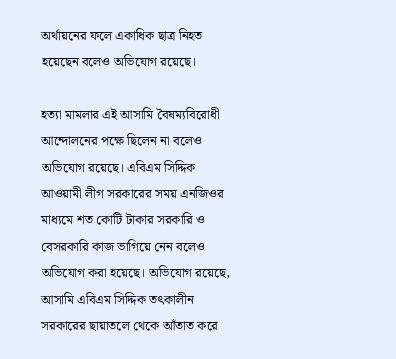অর্থায়নের ফলে একাধিক ছাত্র নিহত হয়েছেন বলেও অভিযোগ রয়েছে।

হত্যা মামলার এই আসামি বৈষম্যবিরোধী আন্দোলনের পক্ষে ছিলেন না বলেও অভিযোগ রয়েছে। এবিএম সিদ্দিক আওয়ামী লীগ সরকারের সময় এনজিওর মাধ্যমে শত কোটি টাকার সরকারি ও বেসরকারি কাজ ভাগিয়ে নেন বলেও অভিযোগ করা হয়েছে। অভিযোগ রয়েছে, আসামি এবিএম সিদ্দিক তৎকালীন সরকারের ছায়াতলে থেকে আঁতাত করে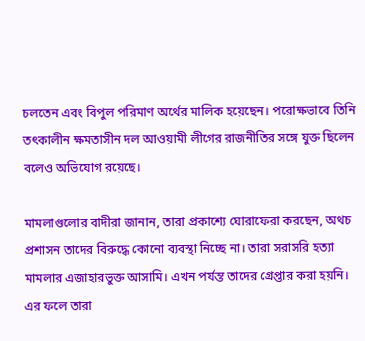চলতেন এবং বিপুল পরিমাণ অর্থের মালিক হয়েছেন। পরোক্ষভাবে তিনি তৎকালীন ক্ষমতাসীন দল আওয়ামী লীগের রাজনীতির সঙ্গে যুক্ত ছিলেন বলেও অভিযোগ রয়েছে।

মামলাগুলোর বাদীরা জানান, তারা প্রকাশ্যে ঘোরাফেরা করছেন, অথচ প্রশাসন তাদের বিরুদ্ধে কোনো ব্যবস্থা নিচ্ছে না। তারা সরাসরি হত্যা মামলার এজাহারভুক্ত আসামি। এখন পর্যন্ত তাদের গ্রেপ্তার করা হয়নি। এর ফলে তারা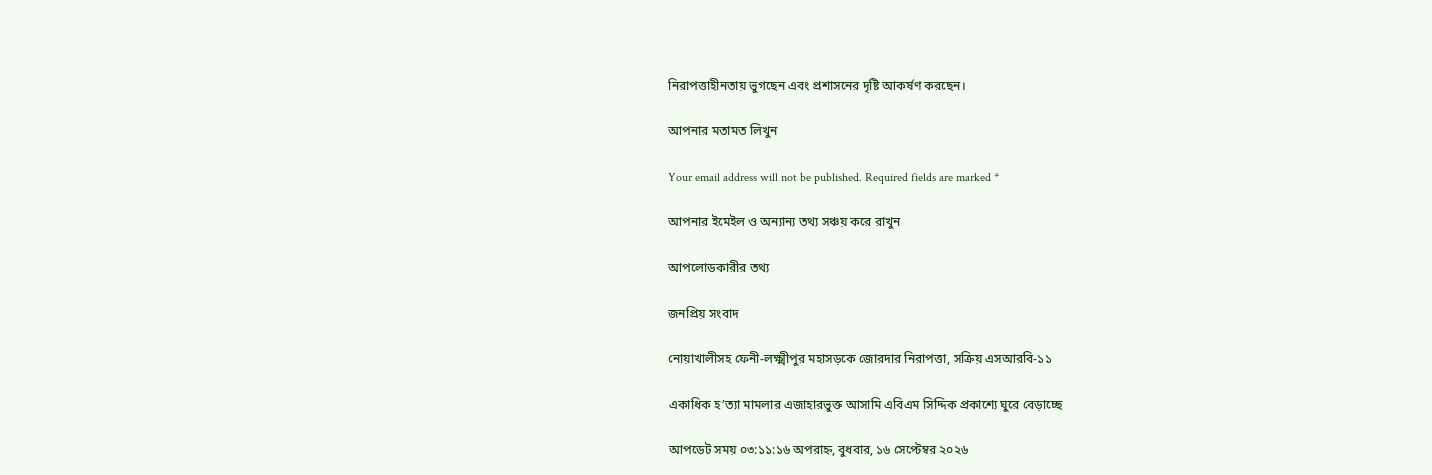নিরাপত্তাহীনতায় ভুগছেন এবং প্রশাসনের দৃষ্টি আকর্ষণ করছেন।

আপনার মতামত লিখুন

Your email address will not be published. Required fields are marked *

আপনার ইমেইল ও অন্যান্য তথ্য সঞ্চয় করে রাখুন

আপলোডকারীর তথ্য

জনপ্রিয় সংবাদ

নোয়াখালীসহ ফেনী-লক্ষ্মীপুর মহাসড়কে জোরদার নিরাপত্তা, সক্রিয় এসআরবি-১১

একাধিক হ’ত্যা মামলার এজাহারভুক্ত আসামি এবিএম সিদ্দিক প্রকাশ্যে ঘুরে বেড়াচ্ছে

আপডেট সময় ০৩:১১:১৬ অপরাহ্ন, বুধবার, ১৬ সেপ্টেম্বর ২০২৬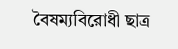বৈষম্যবিরোধী ছাত্র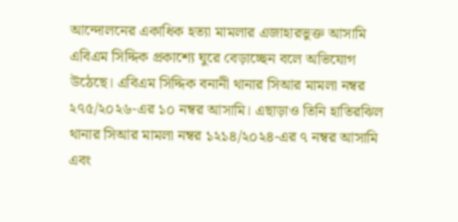আন্দোলনের একাধিক হত্যা মামলার এজাহারভুক্ত আসামি এবিএম সিদ্দিক প্রকাশ্যে ঘুরে বেড়াচ্ছেন বলে অভিযোগ উঠেছে। এবিএম সিদ্দিক বনানী থানার সিআর মামলা নম্বর ২৭৫/২০২৬-এর ১০ নম্বর আসামি। এছাড়াও তিনি হাতিরঝিল থানার সিআর মামলা নম্বর ১২১৪/২০২৪-এর ৭ নম্বর আসামি এবং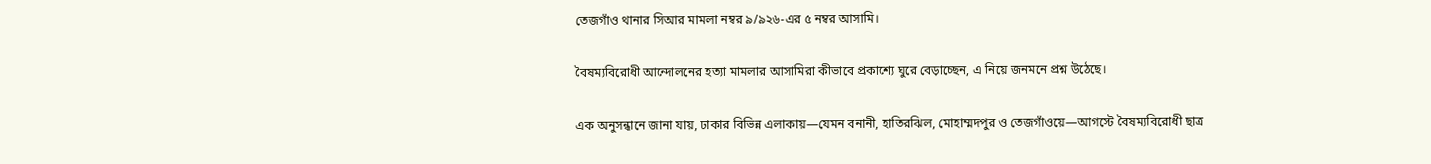তেজগাঁও থানার সিআর মামলা নম্বর ৯/৯২৬-এর ৫ নম্বর আসামি।

বৈষম্যবিরোধী আন্দোলনের হত্যা মামলার আসামিরা কীভাবে প্রকাশ্যে ঘুরে বেড়াচ্ছেন, এ নিয়ে জনমনে প্রশ্ন উঠেছে।

এক অনুসন্ধানে জানা যায়, ঢাকার বিভিন্ন এলাকায়—যেমন বনানী, হাতিরঝিল, মোহাম্মদপুর ও তেজগাঁওয়ে—আগস্টে বৈষম্যবিরোধী ছাত্র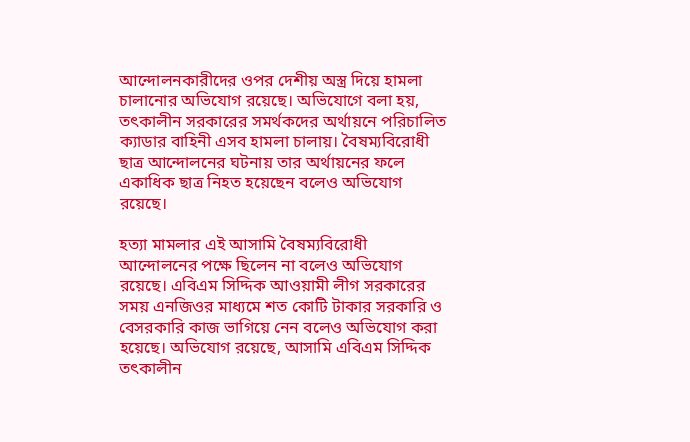আন্দোলনকারীদের ওপর দেশীয় অস্ত্র দিয়ে হামলা চালানোর অভিযোগ রয়েছে। অভিযোগে বলা হয়, তৎকালীন সরকারের সমর্থকদের অর্থায়নে পরিচালিত ক্যাডার বাহিনী এসব হামলা চালায়। বৈষম্যবিরোধী ছাত্র আন্দোলনের ঘটনায় তার অর্থায়নের ফলে একাধিক ছাত্র নিহত হয়েছেন বলেও অভিযোগ রয়েছে।

হত্যা মামলার এই আসামি বৈষম্যবিরোধী আন্দোলনের পক্ষে ছিলেন না বলেও অভিযোগ রয়েছে। এবিএম সিদ্দিক আওয়ামী লীগ সরকারের সময় এনজিওর মাধ্যমে শত কোটি টাকার সরকারি ও বেসরকারি কাজ ভাগিয়ে নেন বলেও অভিযোগ করা হয়েছে। অভিযোগ রয়েছে, আসামি এবিএম সিদ্দিক তৎকালীন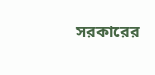সরকারের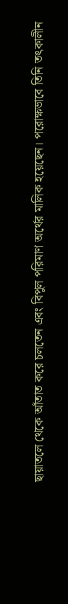ছায়াতলে থেকে আঁতাত করে চলতেন এবং বিপুল পরিমাণ অর্থের মালিক হয়েছেন। পরোক্ষভাবে তিনি তৎকালীন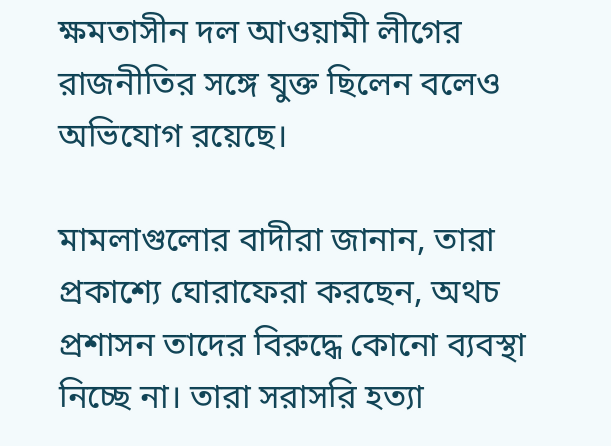ক্ষমতাসীন দল আওয়ামী লীগের রাজনীতির সঙ্গে যুক্ত ছিলেন বলেও অভিযোগ রয়েছে।

মামলাগুলোর বাদীরা জানান, তারা প্রকাশ্যে ঘোরাফেরা করছেন, অথচ প্রশাসন তাদের বিরুদ্ধে কোনো ব্যবস্থা নিচ্ছে না। তারা সরাসরি হত্যা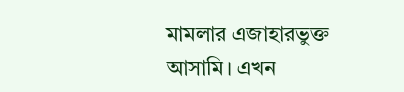মামলার এজাহারভুক্ত আসামি। এখন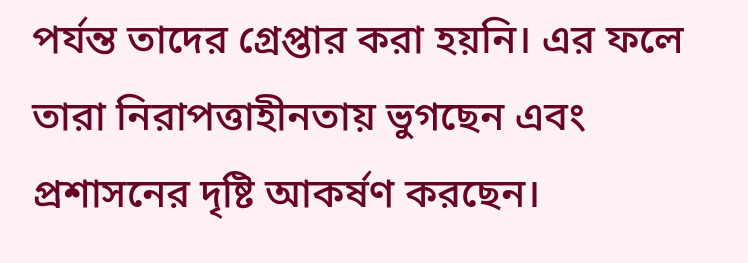পর্যন্ত তাদের গ্রেপ্তার করা হয়নি। এর ফলে তারা নিরাপত্তাহীনতায় ভুগছেন এবং প্রশাসনের দৃষ্টি আকর্ষণ করছেন।